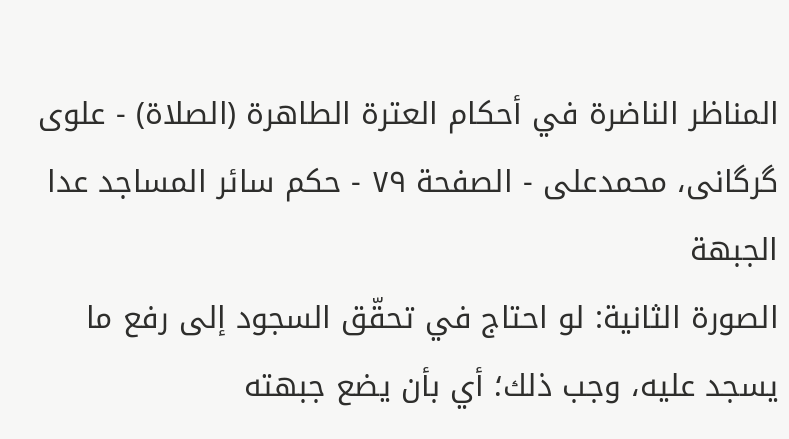المناظر الناضرة في أحکام العترة الطاهرة (الصلاة) - علوی گرگانی، محمدعلی - الصفحة ٧٩ - حكم سائر المساجد عدا الجبهة
الصورة الثانية: لو احتاج في تحقّق السجود إلى رفع ما يسجد عليه، وجب ذلك؛ أي بأن يضع جبهته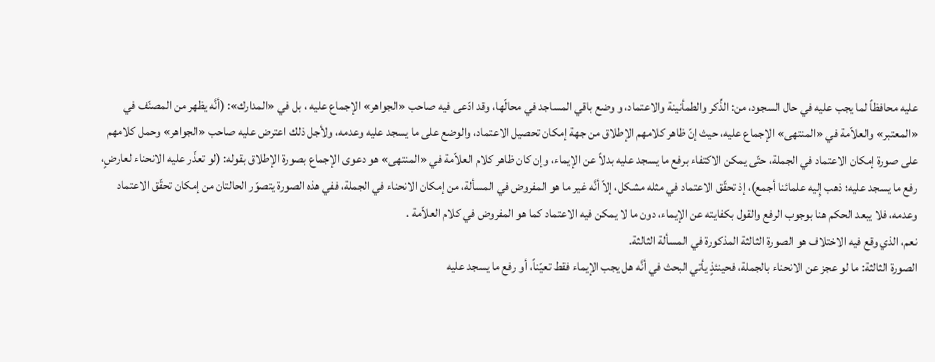عليه محافظاً لما يجب عليه في حال السجود، من: الذِّكر والطمأنينة والاعتماد، و وضع باقي المساجد في محالّها، وقد ادّعى فيه صاحب «الجواهر» الإجماع عليه ، بل في «المدارك»: (أنَّه يظهر من المصنّف في «المعتبر» والعلاّمة في «المنتهى» الإجماع عليه، حيث إنّ ظاهر كلامهم الإطلاق من جهة إمكان تحصيل الاعتماد، والوضع على ما يسجد عليه وعدمه، ولأجل ذلك اعترض عليه صاحب «الجواهر» وحمل كلامهم على صورة إمكان الاعتماد في الجملة، حتّى يمكن الاكتفاء برفع ما يسجد عليه بدلاً عن الإيماء، وإن كان ظاهر كلام العلاّمة في «المنتهى» هو دعوى الإجماع بصورة الإطلاق بقوله: (لو تعذّر عليه الانحناء لعارضٍ، رفع ما يسجد عليه؛ ذهب إِليه علمائنا أجمع)، إذ تحقّق الاعتماد في مثله مشكل، إلاّ أنَّه غير ما هو المفروض في المسألة، من إمكان الانحناء في الجملة، ففي هذه الصورة يتصوّر الحالتان من إمكان تحقّق الاعتماد وعدمه، فلا يبعد الحكم هنا بوجوب الرفع والقول بكفايته عن الإيماء، دون ما لا يمكن فيه الاعتماد كما هو المفروض في كلام العلاّمة .
نعم، الذي وقع فيه الاختلاف هو الصورة الثالثة المذكورة في المسألة الثالثة.
الصورة الثالثة: ما لو عجز عن الانحناء بالجملة، فحينئذٍ يأتي البحث في أنَّه هل يجب الإيماء فقط تعيّناً، أو رفع ما يسجد عليه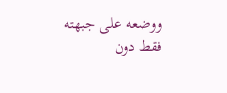ووضعه على جبهته فقط دون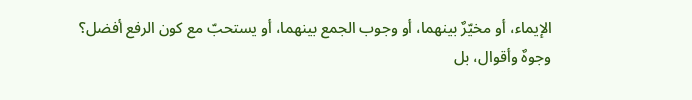الإيماء، أو مخيّرٌ بينهما، أو وجوب الجمع بينهما، أو يستحبّ مع كون الرفع أفضل؟
وجوهٌ وأقوال، بل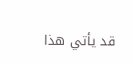قد يأتي هذا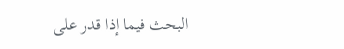البحث فيما إذا قدر على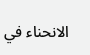الانحناء في